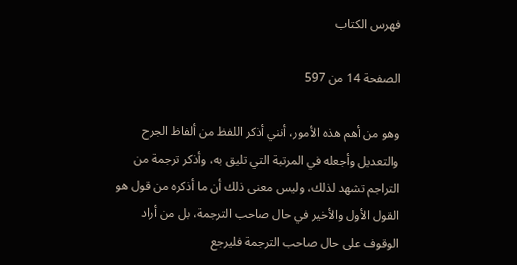فهرس الكتاب

الصفحة 14 من 597

وهو من أهم هذه الأمور، أنني أذكر اللفظ من ألفاظ الجرح والتعديل وأجعله في المرتبة التي تليق به، وأذكر ترجمة من التراجم تشهد لذلك، وليس معنى ذلك أن ما أذكره من قول هو القول الأول والأخير في حال صاحب الترجمة، بل من أراد الوقوف على حال صاحب الترجمة فليرجع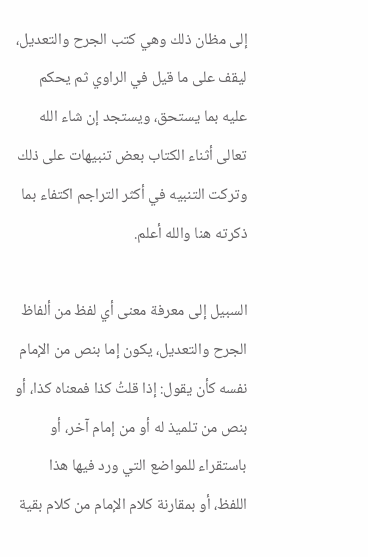إلى مظان ذلك وهي كتب الجرح والتعديل، ليقف على ما قيل في الراوي ثم يحكم عليه بما يستحق، ويستجد إن شاء الله تعالى أثناء الكتاب بعض تنبيهات على ذلك وتركت التنبيه في أكثر التراجم اكتفاء بما ذكرته هنا والله أعلم.

السبيل إلى معرفة معنى أي لفظ من ألفاظ الجرح والتعديل، يكون إما بنص من الإمام نفسه كأن يقول: إذا قلتُ كذا فمعناه كذا، أو بنص من تلميذ له أو من إمام آخر، أو باستقراء للمواضع التي ورد فيها هذا اللفظ، أو بمقارنة كلام الإمام من كلام بقية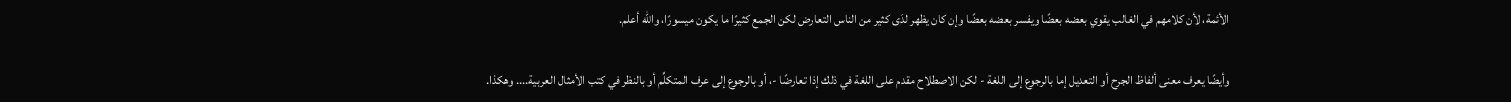الأئمة، لأن كلامهم في الغالب يقوي بعضه بعضًا ويفسر بعضه بعضًا وإن كان يظهر لدَى كثير من الناس التعارض لكن الجمع كثيرًا ما يكون ميسورًا، والله أعلم.

وأيضًا يعرف معنى ألفاظ الجرح أو التعديل إما بالرجوع إلى اللغة - لكن الاصطلاح مقدم على اللغة في ذلك إذا تعارضًا -، أو بالرجوع إلى عرف المتكلِّم أو بالنظر في كتب الأمثال العربية.... وهكذا.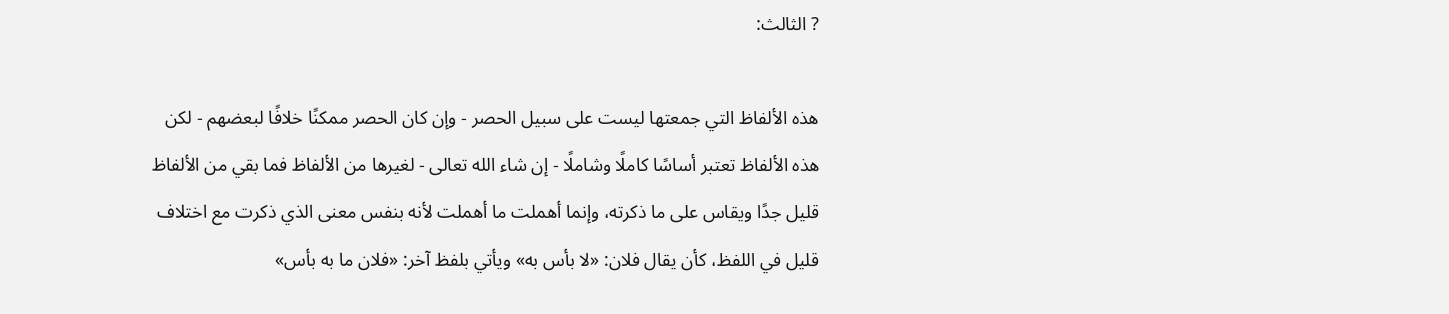? الثالث:

هذه الألفاظ التي جمعتها ليست على سبيل الحصر - وإن كان الحصر ممكنًا خلافًا لبعضهم - لكن هذه الألفاظ تعتبر أساسًا كاملًا وشاملًا - إن شاء الله تعالى - لغيرها من الألفاظ فما بقي من الألفاظ قليل جدًا ويقاس على ما ذكرته، وإنما أهملت ما أهملت لأنه بنفس معنى الذي ذكرت مع اختلاف قليل في اللفظ، كأن يقال فلان: «لا بأس به» ويأتي بلفظ آخر: «فلان ما به بأس»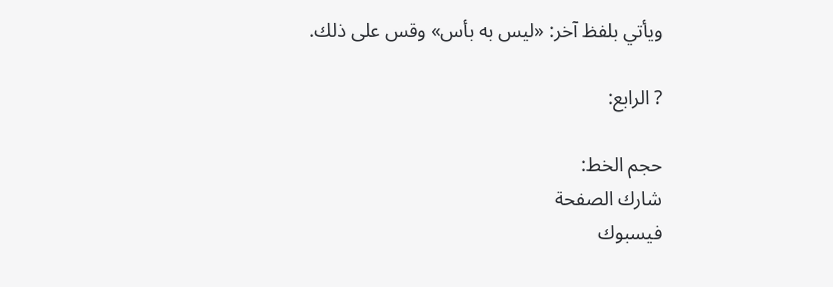ويأتي بلفظ آخر: «ليس به بأس» وقس على ذلك.

? الرابع:

حجم الخط:
شارك الصفحة
فيسبوك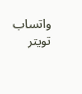واتساب تويتر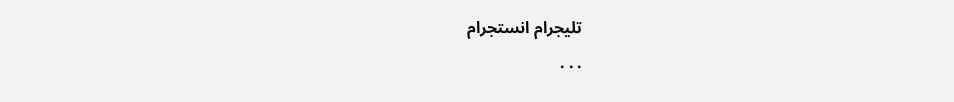تليجرام انستجرام
. . .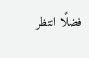فضلًا انتظر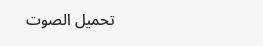تحميل الصوت